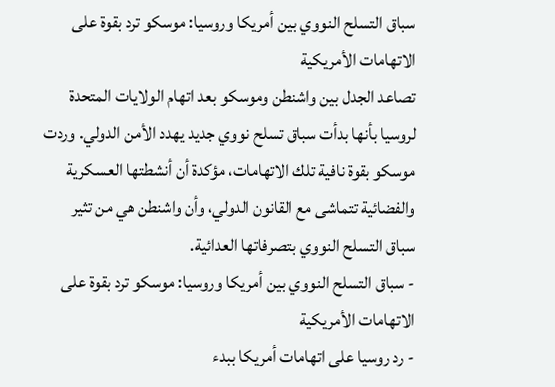سباق التسلح النووي بين أمريكا وروسيا: موسكو ترد بقوة على الاتهامات الأمريكية
تصاعد الجدل بين واشنطن وموسكو بعد اتهام الولايات المتحدة لروسيا بأنها بدأت سباق تسلح نووي جديد يهدد الأمن الدولي. وردت موسكو بقوة نافية تلك الاتهامات، مؤكدة أن أنشطتها العسكرية والفضائية تتماشى مع القانون الدولي، وأن واشنطن هي من تثير سباق التسلح النووي بتصرفاتها العدائية.
- سباق التسلح النووي بين أمريكا وروسيا: موسكو ترد بقوة على الاتهامات الأمريكية
- رد روسيا على اتهامات أمريكا ببدء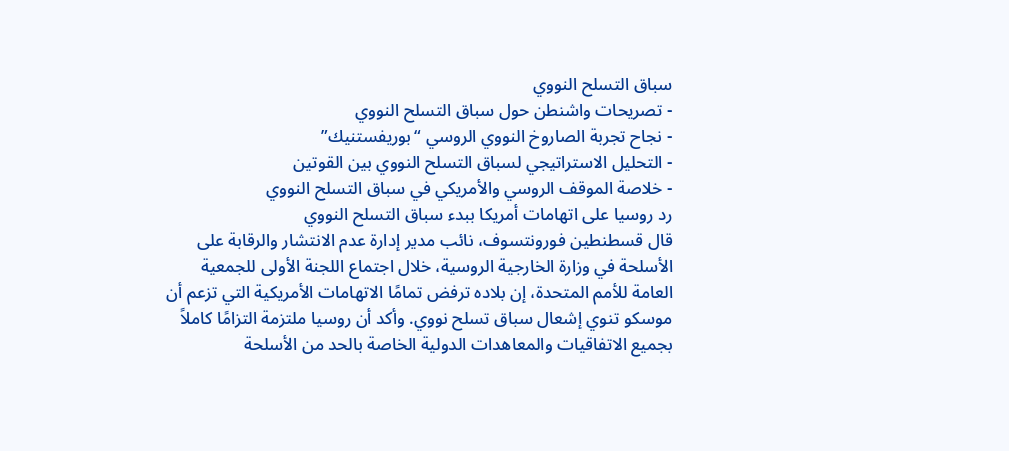سباق التسلح النووي
- تصريحات واشنطن حول سباق التسلح النووي
- نجاح تجربة الصاروخ النووي الروسي “بوريفستنيك”
- التحليل الاستراتيجي لسباق التسلح النووي بين القوتين
- خلاصة الموقف الروسي والأمريكي في سباق التسلح النووي
رد روسيا على اتهامات أمريكا ببدء سباق التسلح النووي
قال قسطنطين فورونتسوف، نائب مدير إدارة عدم الانتشار والرقابة على الأسلحة في وزارة الخارجية الروسية، خلال اجتماع اللجنة الأولى للجمعية العامة للأمم المتحدة، إن بلاده ترفض تمامًا الاتهامات الأمريكية التي تزعم أن موسكو تنوي إشعال سباق تسلح نووي. وأكد أن روسيا ملتزمة التزامًا كاملاً بجميع الاتفاقيات والمعاهدات الدولية الخاصة بالحد من الأسلحة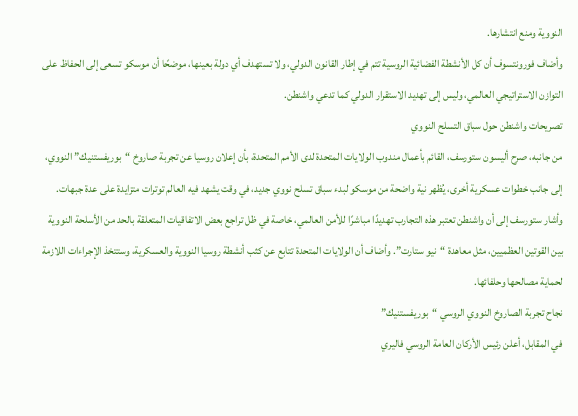النووية ومنع انتشارها.
وأضاف فورونتسوف أن كل الأنشطة الفضائية الروسية تتم في إطار القانون الدولي، ولا تستهدف أي دولة بعينها، موضحًا أن موسكو تسعى إلى الحفاظ على التوازن الاستراتيجي العالمي، وليس إلى تهديد الاستقرار الدولي كما تدعي واشنطن.
تصريحات واشنطن حول سباق التسلح النووي
من جانبه، صرح أليسون ستورسف، القائم بأعمال مندوب الولايات المتحدة لدى الأمم المتحدة، بأن إعلان روسيا عن تجربة صاروخ “بوريفستنيك” النووي، إلى جانب خطوات عسكرية أخرى، يُظهر نية واضحة من موسكو لبدء سباق تسلح نووي جديد، في وقت يشهد فيه العالم توترات متزايدة على عدة جبهات.
وأشار ستورسف إلى أن واشنطن تعتبر هذه التجارب تهديدًا مباشرًا للأمن العالمي، خاصة في ظل تراجع بعض الاتفاقيات المتعلقة بالحد من الأسلحة النووية بين القوتين العظميين، مثل معاهدة “نيو ستارت”. وأضاف أن الولايات المتحدة تتابع عن كثب أنشطة روسيا النووية والعسكرية، وستتخذ الإجراءات اللازمة لحماية مصالحها وحلفائها.
نجاح تجربة الصاروخ النووي الروسي “بوريفستنيك”
في المقابل، أعلن رئيس الأركان العامة الروسي فاليري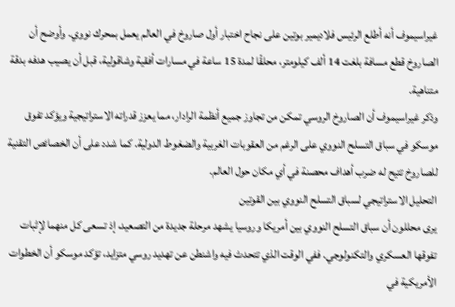غيراسيموف أنه أطلع الرئيس فلاديمير بوتين على نجاح اختبار أول صاروخ في العالم يعمل بمحرك نووي. وأوضح أن الصاروخ قطع مسافة بلغت 14 ألف كيلومتر، محلقًا لمدة 15 ساعة في مسارات أفقية وشاقولية، قبل أن يصيب هدفه بدقة متناهية.
وذكر غيراسيموف أن الصاروخ الروسي تمكن من تجاوز جميع أنظمة الرادار، مما يعزز قدراته الاستراتيجية ويؤكد تفوق موسكو في سباق التسلح النووي على الرغم من العقوبات الغربية والضغوط الدولية. كما شدد على أن الخصائص التقنية للصاروخ تتيح له ضرب أهداف محصنة في أي مكان حول العالم.
التحليل الاستراتيجي لسباق التسلح النووي بين القوتين
يرى محللون أن سباق التسلح النووي بين أمريكا وروسيا يشهد مرحلة جديدة من التصعيد، إذ تسعى كل منهما لإثبات تفوقها العسكري والتكنولوجي. ففي الوقت الذي تتحدث فيه واشنطن عن تهديد روسي متزايد، تؤكد موسكو أن الخطوات الأمريكية في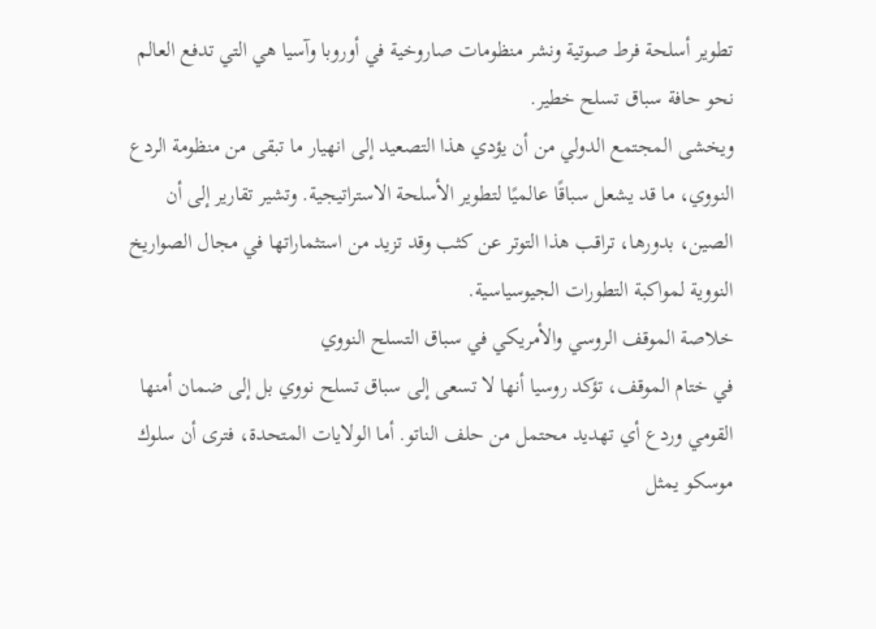تطوير أسلحة فرط صوتية ونشر منظومات صاروخية في أوروبا وآسيا هي التي تدفع العالم نحو حافة سباق تسلح خطير.
ويخشى المجتمع الدولي من أن يؤدي هذا التصعيد إلى انهيار ما تبقى من منظومة الردع النووي، ما قد يشعل سباقًا عالميًا لتطوير الأسلحة الاستراتيجية. وتشير تقارير إلى أن الصين، بدورها، تراقب هذا التوتر عن كثب وقد تزيد من استثماراتها في مجال الصواريخ النووية لمواكبة التطورات الجيوسياسية.
خلاصة الموقف الروسي والأمريكي في سباق التسلح النووي
في ختام الموقف، تؤكد روسيا أنها لا تسعى إلى سباق تسلح نووي بل إلى ضمان أمنها القومي وردع أي تهديد محتمل من حلف الناتو. أما الولايات المتحدة، فترى أن سلوك موسكو يمثل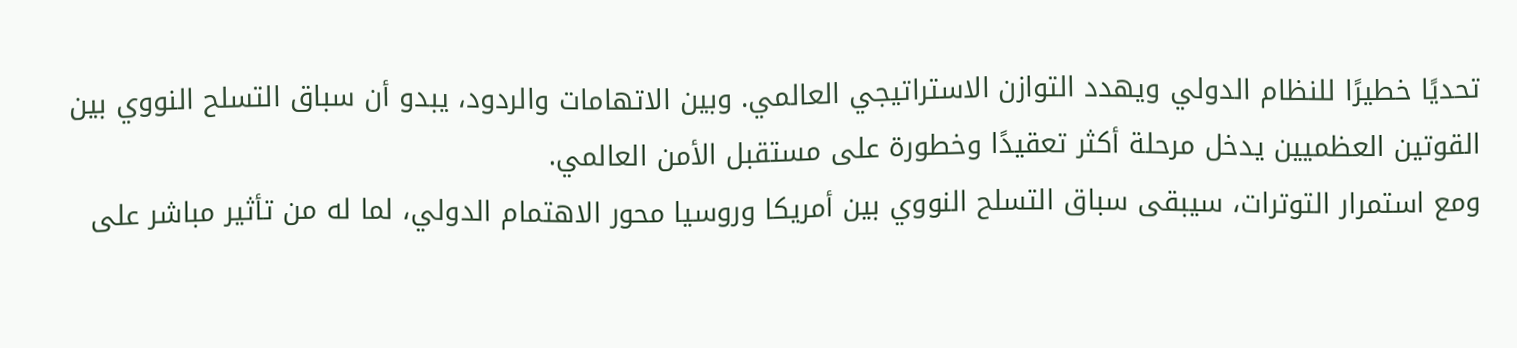تحديًا خطيرًا للنظام الدولي ويهدد التوازن الاستراتيجي العالمي. وبين الاتهامات والردود، يبدو أن سباق التسلح النووي بين القوتين العظميين يدخل مرحلة أكثر تعقيدًا وخطورة على مستقبل الأمن العالمي.
ومع استمرار التوترات، سيبقى سباق التسلح النووي بين أمريكا وروسيا محور الاهتمام الدولي، لما له من تأثير مباشر على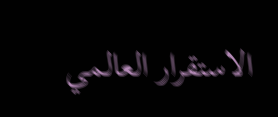الاستقرار العالمي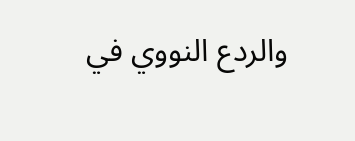والردع النووي في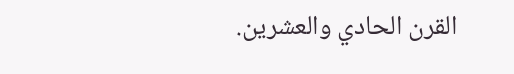القرن الحادي والعشرين.